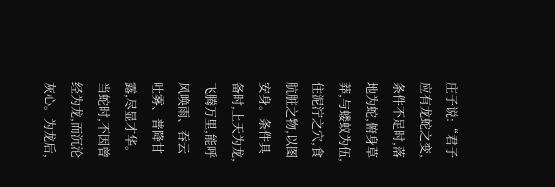庄子说:“君子应有龙蛇之变,条件不足时,落地为蛇,俯身草莽,与蝼蚁为伍,住泥泞之穴,食肮脏之物,以图安身。条件具备时,上天为龙,飞腾万里,能呼风唤雨、吞云吐雾、普降甘露,尽显才华。当蛇时,不因曾经为龙,而沉沦灰心。为龙后,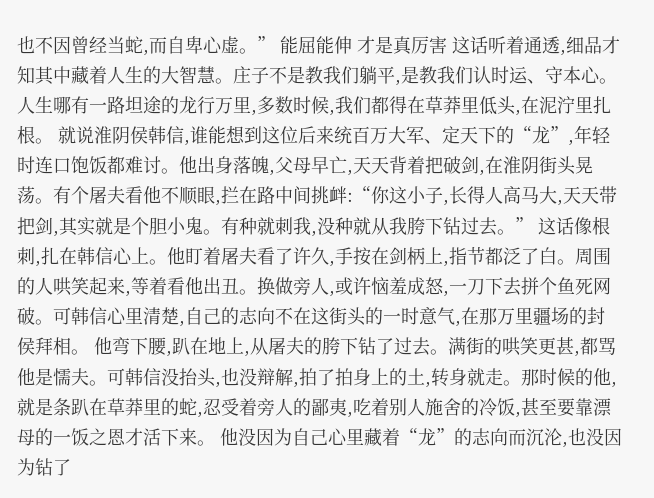也不因曾经当蛇,而自卑心虚。” 能屈能伸 才是真厉害 这话听着通透,细品才知其中藏着人生的大智慧。庄子不是教我们躺平,是教我们认时运、守本心。人生哪有一路坦途的龙行万里,多数时候,我们都得在草莽里低头,在泥泞里扎根。 就说淮阴侯韩信,谁能想到这位后来统百万大军、定天下的“龙”,年轻时连口饱饭都难讨。他出身落魄,父母早亡,天天背着把破剑,在淮阴街头晃荡。有个屠夫看他不顺眼,拦在路中间挑衅:“你这小子,长得人高马大,天天带把剑,其实就是个胆小鬼。有种就刺我,没种就从我胯下钻过去。” 这话像根刺,扎在韩信心上。他盯着屠夫看了许久,手按在剑柄上,指节都泛了白。周围的人哄笑起来,等着看他出丑。换做旁人,或许恼羞成怒,一刀下去拼个鱼死网破。可韩信心里清楚,自己的志向不在这街头的一时意气,在那万里疆场的封侯拜相。 他弯下腰,趴在地上,从屠夫的胯下钻了过去。满街的哄笑更甚,都骂他是懦夫。可韩信没抬头,也没辩解,拍了拍身上的土,转身就走。那时候的他,就是条趴在草莽里的蛇,忍受着旁人的鄙夷,吃着别人施舍的冷饭,甚至要靠漂母的一饭之恩才活下来。 他没因为自己心里藏着“龙”的志向而沉沦,也没因为钻了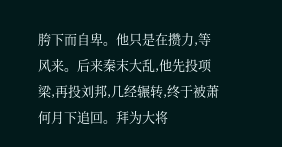胯下而自卑。他只是在攒力,等风来。后来秦末大乱,他先投项梁,再投刘邦,几经辗转,终于被萧何月下追回。拜为大将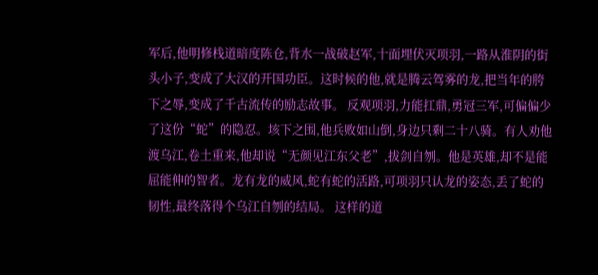军后,他明修栈道暗度陈仓,背水一战破赵军,十面埋伏灭项羽,一路从淮阴的街头小子,变成了大汉的开国功臣。这时候的他,就是腾云驾雾的龙,把当年的胯下之辱,变成了千古流传的励志故事。 反观项羽,力能扛鼎,勇冠三军,可偏偏少了这份“蛇”的隐忍。垓下之围,他兵败如山倒,身边只剩二十八骑。有人劝他渡乌江,卷土重来,他却说“无颜见江东父老”,拔剑自刎。他是英雄,却不是能屈能伸的智者。龙有龙的威风,蛇有蛇的活路,可项羽只认龙的姿态,丢了蛇的韧性,最终落得个乌江自刎的结局。 这样的道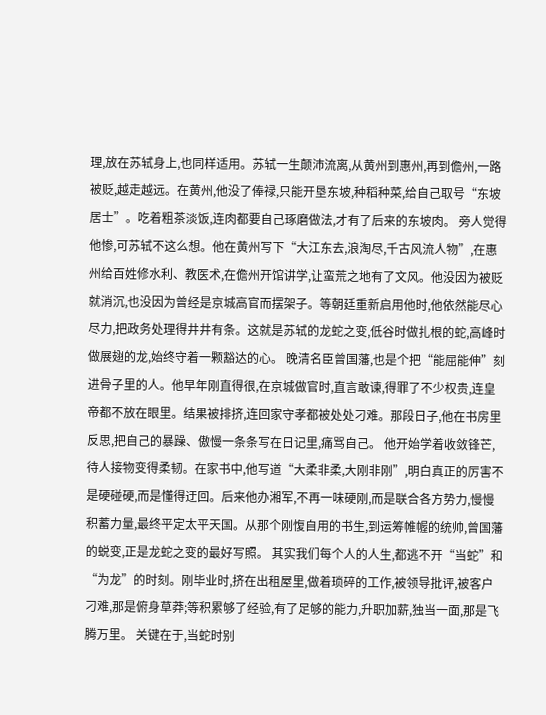理,放在苏轼身上,也同样适用。苏轼一生颠沛流离,从黄州到惠州,再到儋州,一路被贬,越走越远。在黄州,他没了俸禄,只能开垦东坡,种稻种菜,给自己取号“东坡居士”。吃着粗茶淡饭,连肉都要自己琢磨做法,才有了后来的东坡肉。 旁人觉得他惨,可苏轼不这么想。他在黄州写下“大江东去,浪淘尽,千古风流人物”,在惠州给百姓修水利、教医术,在儋州开馆讲学,让蛮荒之地有了文风。他没因为被贬就消沉,也没因为曾经是京城高官而摆架子。等朝廷重新启用他时,他依然能尽心尽力,把政务处理得井井有条。这就是苏轼的龙蛇之变,低谷时做扎根的蛇,高峰时做展翅的龙,始终守着一颗豁达的心。 晚清名臣曾国藩,也是个把“能屈能伸”刻进骨子里的人。他早年刚直得很,在京城做官时,直言敢谏,得罪了不少权贵,连皇帝都不放在眼里。结果被排挤,连回家守孝都被处处刁难。那段日子,他在书房里反思,把自己的暴躁、傲慢一条条写在日记里,痛骂自己。 他开始学着收敛锋芒,待人接物变得柔韧。在家书中,他写道“大柔非柔,大刚非刚”,明白真正的厉害不是硬碰硬,而是懂得迂回。后来他办湘军,不再一味硬刚,而是联合各方势力,慢慢积蓄力量,最终平定太平天国。从那个刚愎自用的书生,到运筹帷幄的统帅,曾国藩的蜕变,正是龙蛇之变的最好写照。 其实我们每个人的人生,都逃不开“当蛇”和“为龙”的时刻。刚毕业时,挤在出租屋里,做着琐碎的工作,被领导批评,被客户刁难,那是俯身草莽;等积累够了经验,有了足够的能力,升职加薪,独当一面,那是飞腾万里。 关键在于,当蛇时别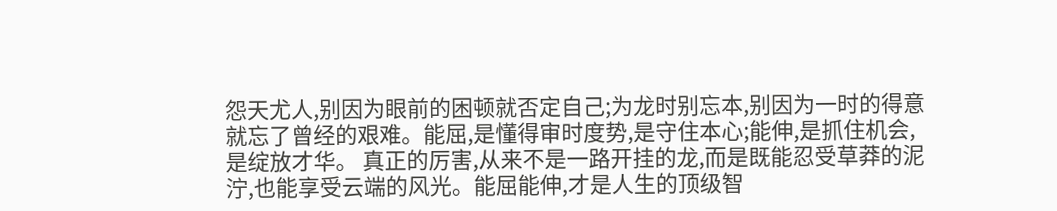怨天尤人,别因为眼前的困顿就否定自己;为龙时别忘本,别因为一时的得意就忘了曾经的艰难。能屈,是懂得审时度势,是守住本心;能伸,是抓住机会,是绽放才华。 真正的厉害,从来不是一路开挂的龙,而是既能忍受草莽的泥泞,也能享受云端的风光。能屈能伸,才是人生的顶级智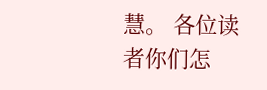慧。 各位读者你们怎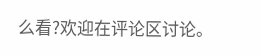么看?欢迎在评论区讨论。